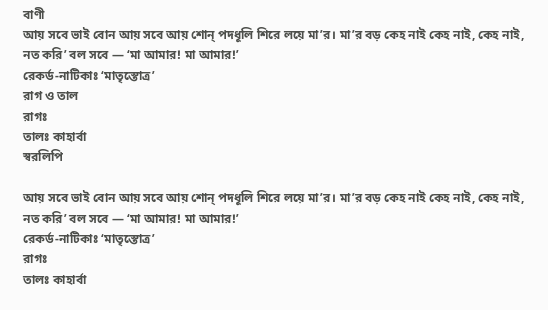বাণী
আয় সবে ভাই বোন আয় সবে আয় শোন্ পদধূলি শিরে লয়ে মা’র। মা’র বড় কেহ নাই কেহ নাই, কেহ নাই, নত করি’ বল সবে — ‘মা আমার! মা আমার!’
রেকর্ড-নাটিকাঃ ‘মাতৃস্তোত্র’
রাগ ও তাল
রাগঃ
তালঃ কাহার্বা
স্বরলিপি

আয় সবে ভাই বোন আয় সবে আয় শোন্ পদধূলি শিরে লয়ে মা’র। মা’র বড় কেহ নাই কেহ নাই, কেহ নাই, নত করি’ বল সবে — ‘মা আমার! মা আমার!’
রেকর্ড-নাটিকাঃ ‘মাতৃস্তোত্র’
রাগঃ
তালঃ কাহার্বা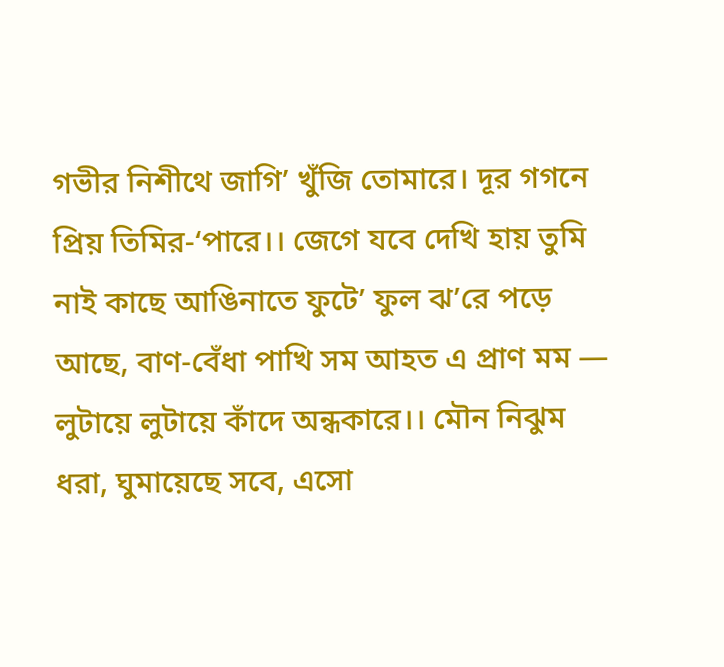গভীর নিশীথে জাগি’ খুঁজি তোমারে। দূর গগনে প্রিয় তিমির-‘পারে।। জেগে যবে দেখি হায় তুমি নাই কাছে আঙিনাতে ফুটে’ ফুল ঝ’রে পড়ে আছে, বাণ-বেঁধা পাখি সম আহত এ প্রাণ মম — লুটায়ে লুটায়ে কাঁদে অন্ধকারে।। মৌন নিঝুম ধরা, ঘুমায়েছে সবে, এসো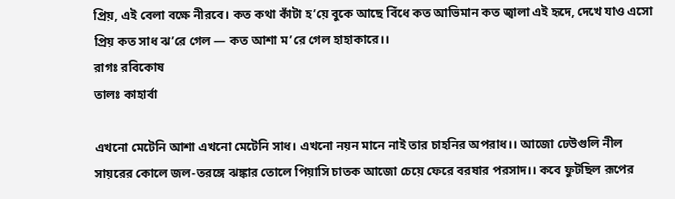প্রিয়, এই বেলা বক্ষে নীরবে। কত কথা কাঁটা হ’য়ে বুকে আছে বিঁধে কত আভিমান কত জ্বালা এই হৃদে, দেখে যাও এসো প্রিয় কত সাধ ঝ’রে গেল — কত আশা ম’রে গেল হাহাকারে।।
রাগঃ রবিকোষ
তালঃ কাহার্বা

এখনো মেটেনি আশা এখনো মেটেনি সাধ। এখনো নয়ন মানে নাই তার চাহনির অপরাধ।। আজো ঢেউগুলি নীল সায়রের কোলে জল-তরঙ্গে ঝঙ্কার তোলে পিয়াসি চাতক আজো চেয়ে ফেরে বরষার পরসাদ।। কবে ফুটছিল রূপের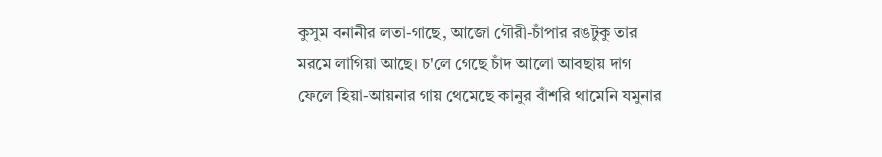কুসুম বনানীর লতা-গাছে, আজো গৌরী-চাঁপার রঙটুকু তার মরমে লাগিয়া আছে। চ'লে গেছে চাঁদ আলো আবছায় দাগ ফেলে হিয়া-আয়নার গায় থেমেছে কানুর বাঁশরি থামেনি যমুনার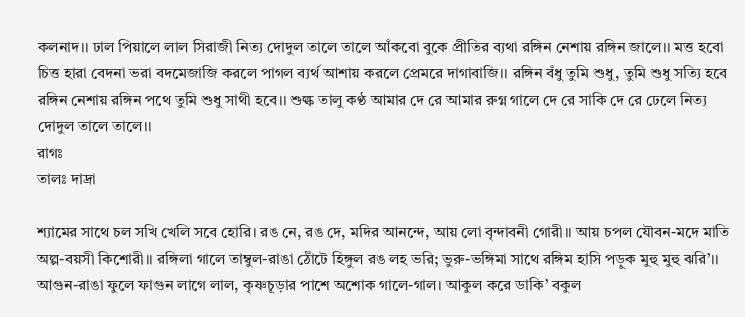কলনাদ।। ঢাল পিয়ালে লাল সিরাজী নিত্য দোদুল তালে তালে আঁকবো বুকে প্রীতির ব্যথা রঙ্গিন নেশায় রঙ্গিন জালে।। মত্ত হবো চিত্ত হারা বেদনা ভরা বদমেজাজি করলে পাগল ব্যর্থ আশায় করলে প্রেমরে দাগাবাজি।। রঙ্গিন বঁধু তুমি শুধু, তুমি শুধু সত্যি হবে রঙ্গিন নেশায় রঙ্গিন পথে তুমি শুধু সাথী হবে।। শুল্ক তালু কণ্ঠ আমার দে রে আমার রুগ্ন গালে দে রে সাকি দে রে ঢেলে নিত্য দোদুল তালে তালে।।
রাগঃ
তালঃ দাদ্রা

শ্যামের সাথে চল সখি খেলি সবে হোরি। রঙ নে, রঙ দে, মদির আনন্দে, আয় লো বৃন্দাবনী গোরী।। আয় চপল যৌবন-মদে মাতি অল্প-বয়সী কিশোরী।। রঙ্গিলা গালে তাম্বুল-রাঙা ঠোঁটে হিঙ্গুল রঙ লহ ভরি; ভুরু-ভঙ্গিমা সাথে রঙ্গিম হাসি পড়ুক মুহু মুহু ঝরি’।। আগুন-রাঙা ফুলে ফাগুন লাগে লাল, কৃষ্ণচূড়ার পাশে অশোক গালে-গাল। আকুল করে ডাকি’ বকুল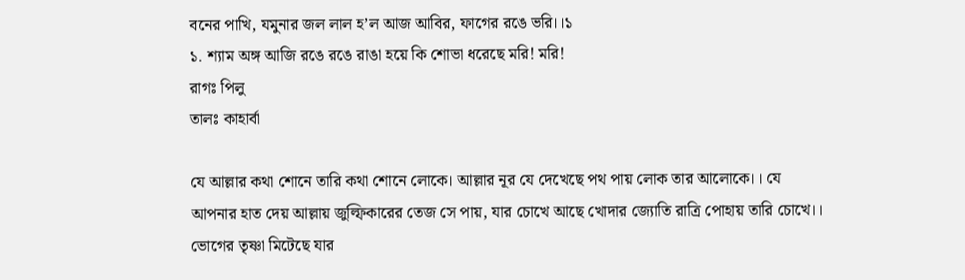বনের পাখি, যমুনার জল লাল হ’ল আজ আবির, ফাগের রঙে ভরি।।১
১. শ্যাম অঙ্গ আজি রঙে রঙে রাঙা হয়ে কি শোভা ধরেছে মরি! মরি!
রাগঃ পিলু
তালঃ কাহার্বা

যে আল্লার কথা শোনে তারি কথা শোনে লোকে। আল্লার নূর যে দেখেছে পথ পায় লোক তার আলোকে।। যে আপনার হাত দেয় আল্লায় জুল্ফিকারের তেজ সে পায়, যার চোখে আছে খোদার জ্যোতি রাত্রি পোহায় তারি চোখে।। ভোগের তৃষ্ণা মিটেছে যার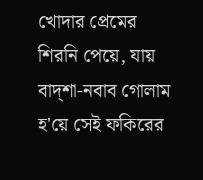খোদার প্রেমের শিরনি পেয়ে, যায় বাদ্শা-নবাব গোলাম হ'য়ে সেই ফকিরের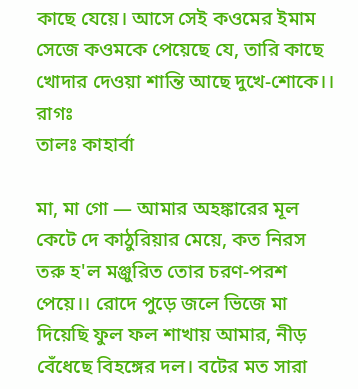কাছে যেয়ে। আসে সেই কওমের ইমাম সেজে কওমকে পেয়েছে যে, তারি কাছে খোদার দেওয়া শান্তি আছে দুখে-শোকে।।
রাগঃ
তালঃ কাহার্বা

মা, মা গো — আমার অহঙ্কারের মূল কেটে দে কাঠুরিয়ার মেয়ে, কত নিরস তরু হ'ল মঞ্জুরিত তোর চরণ-পরশ পেয়ে।। রোদে পুড়ে জলে ভিজে মা দিয়েছি ফুল ফল শাখায় আমার, নীড় বেঁধেছে বিহঙ্গের দল। বটের মত সারা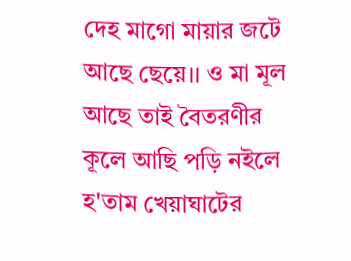দেহ মাগো মায়ার জটে আছে ছেয়ে।। ও মা মূল আছে তাই বৈতরণীর কূলে আছি পড়ি নইলে হ'তাম খেয়াঘাটের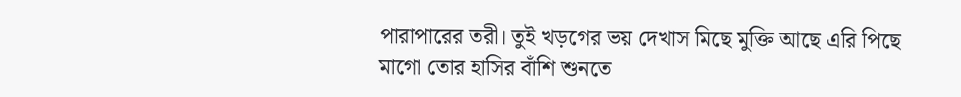পারাপারের তরী। তুই খড়গের ভয় দেখাস মিছে মুক্তি আছে এরি পিছে মাগো তোর হাসির বাঁশি শুনতে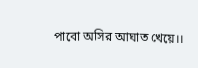পাবো অসির আঘাত খেয়ে।।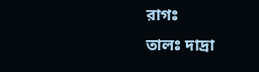রাগঃ
তালঃ দাদ্রা